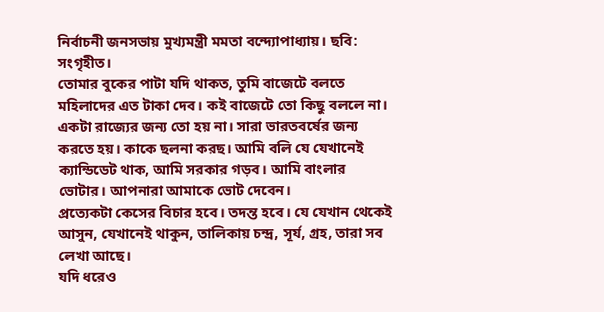নির্বাচনী জনসভায় মুখ্যমন্ত্রী মমতা বন্দ্যোপাধ্যায়। ছবি: সংগৃহীত।
তোমার বুকের পাটা যদি থাকত, তুমি বাজেটে বলতে মহিলাদের এত টাকা দেব। কই বাজেটে তো কিছু বললে না। একটা রাজ্যের জন্য তো হয় না। সারা ভারতবর্ষের জন্য করতে হয়। কাকে ছলনা করছ। আমি বলি যে যেখানেই ক্যান্ডিডেট থাক, আমি সরকার গড়ব। আমি বাংলার ভোটার। আপনারা আমাকে ভোট দেবেন।
প্রত্যেকটা কেসের বিচার হবে। তদন্ত হবে। যে যেখান থেকেই আসুন, যেখানেই থাকুন, তালিকায় চন্দ্র, সূর্য, গ্রহ, তারা সব লেখা আছে।
যদি ধরেও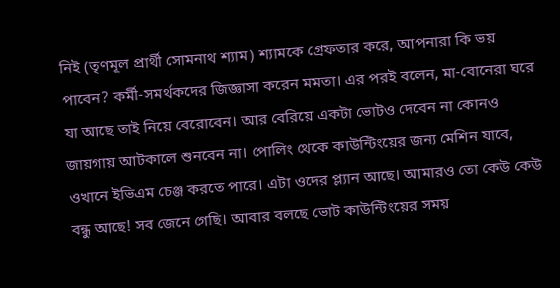নিই (তৃণমূল প্রার্থী সোমনাথ শ্যাম) শ্যামকে গ্রেফতার করে, আপনারা কি ভয় পাবেন? কর্মী-সমর্থকদের জিজ্ঞাসা করেন মমতা। এর পরই বলেন, মা-বোনেরা ঘরে যা আছে তাই নিয়ে বেরোবেন। আর বেরিয়ে একটা ভোটও দেবেন না কোনও জায়গায় আটকালে শুনবেন না। পোলিং থেকে কাউন্টিংয়ের জন্য মেশিন যাবে, ওখানে ইভিএম চেঞ্জ করতে পারে। এটা ওদের প্ল্যান আছে। আমারও তো কেউ কেউ বন্ধু আছে! সব জেনে গেছি। আবার বলছে ভোট কাউন্টিংয়ের সময়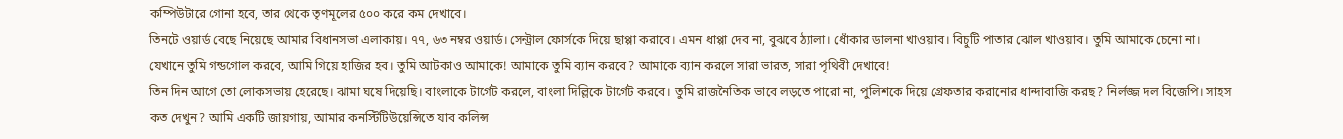কম্পিউটারে গোনা হবে, তার থেকে তৃণমূলের ৫০০ করে কম দেখাবে।
তিনটে ওয়ার্ড বেছে নিয়েছে আমার বিধানসভা এলাকায়। ৭৭, ৬৩ নম্বর ওয়ার্ড। সেন্ট্রাল ফোর্সকে দিয়ে ছাপ্পা করাবে। এমন ধাপ্পা দেব না, বুঝবে ঠ্যালা। ধোঁকার ডালনা খাওয়াব। বিচুটি পাতার ঝোল খাওয়াব। তুমি আমাকে চেনো না। যেখানে তুমি গন্ডগোল করবে, আমি গিয়ে হাজির হব। তুমি আটকাও আমাকে! আমাকে তুমি ব্যান করবে? আমাকে ব্যান করলে সারা ভারত, সারা পৃথিবী দেখাবে!
তিন দিন আগে তো লোকসভায় হেরেছে। ঝামা ঘষে দিয়েছি। বাংলাকে টার্গেট করলে, বাংলা দিল্লিকে টার্গেট করবে। তুমি রাজনৈতিক ভাবে লড়তে পারো না, পুলিশকে দিয়ে গ্রেফতার করানোর ধান্দাবাজি করছ? নির্লজ্জ দল বিজেপি। সাহস কত দেখুন? আমি একটি জায়গায়, আমার কনস্টিটিউয়েন্সিতে যাব কলিন্স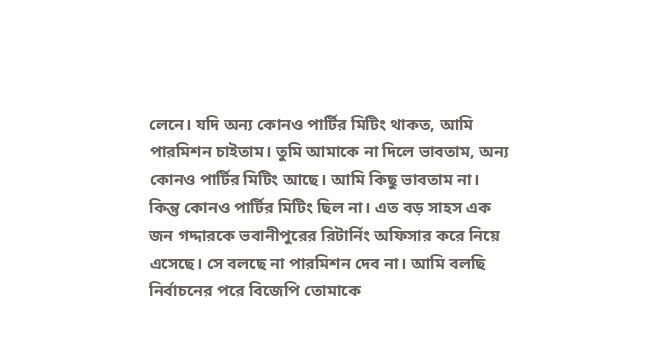লেনে। যদি অন্য কোনও পার্টির মিটিং থাকত, আমি পারমিশন চাইতাম। তুমি আমাকে না দিলে ভাবতাম, অন্য কোনও পার্টির মিটিং আছে। আমি কিছু ভাবতাম না। কিন্তু কোনও পার্টির মিটিং ছিল না। এত বড় সাহস এক জন গদ্দারকে ভবানীপুরের রিটার্নিং অফিসার করে নিয়ে এসেছে। সে বলছে না পারমিশন দেব না। আমি বলছি নির্বাচনের পরে বিজেপি তোমাকে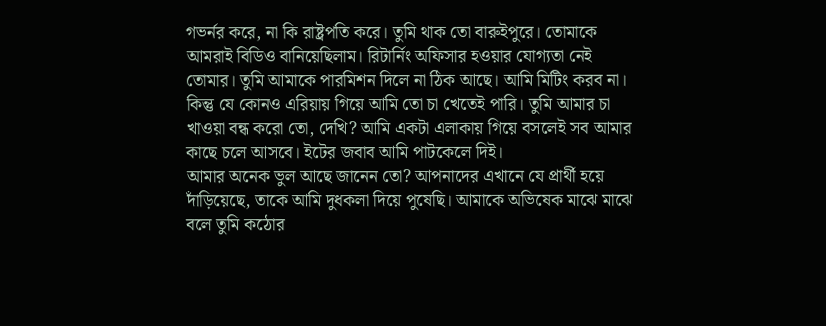গভর্নর করে, না কি রাষ্ট্রপতি করে। তুমি থাক তো বারুইপুরে। তোমাকে আমরাই বিডিও বানিয়েছিলাম। রিটার্নিং অফিসার হওয়ার যোগ্যতা নেই তোমার। তুমি আমাকে পারমিশন দিলে না ঠিক আছে। আমি মিটিং করব না। কিন্তু যে কোনও এরিয়ায় গিয়ে আমি তো চা খেতেই পারি। তুমি আমার চা খাওয়া বন্ধ করো তো, দেখি? আমি একটা এলাকায় গিয়ে বসলেই সব আমার কাছে চলে আসবে। ইটের জবাব আমি পাটকেলে দিই।
আমার অনেক ভুল আছে জানেন তো? আপনাদের এখানে যে প্রার্থী হয়ে দাঁড়িয়েছে, তাকে আমি দুধকলা দিয়ে পুষেছি। আমাকে অভিষেক মাঝে মাঝে বলে তুমি কঠোর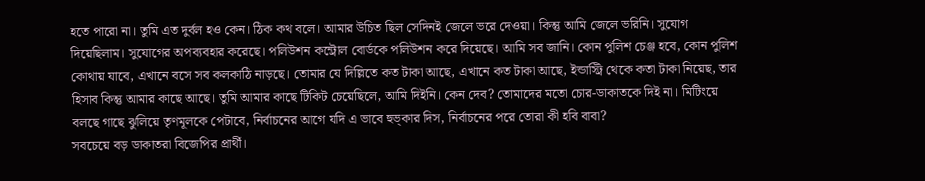হতে পারো না। তুমি এত দুর্বল হও কেন। ঠিক কথ বলে। আমার উচিত ছিল সেদিনই জেলে ভরে দেওয়া। কিন্তু আমি জেলে ভরিনি। সুযোগ দিয়েছিলাম। সুযোগের অপব্যবহার করেছে। পলিউশন কন্ট্রোল বোর্ডকে পলিউশন করে দিয়েছে। আমি সব জানি। কোন পুলিশ চেঞ্জ হবে, কোন পুলিশ কোথায় যাবে, এখানে বসে সব কলকাঠি নাড়ছে। তোমার যে দিল্লিতে কত টাকা আছে, এখানে কত টাকা আছে, ইন্ডাস্ট্রি থেকে কতা টাকা নিয়েছ, তার হিসাব কিন্তু আমার কাছে আছে। তুমি আমার কাছে টিকিট চেয়েছিলে, আমি দিইনি। কেন দেব? তোমাদের মতো চোর-ডাকাতকে দিই না। মিটিংয়ে বলছে গাছে ঝুলিয়ে তৃণমূলকে পেটাবে, নির্বাচনের আগে যদি এ ভাবে হুভ্কার দিস, নির্বাচনের পরে তোরা কী হবি বাবা?
সবচেয়ে বড় ডাকাতরা বিজেপির প্রার্থী।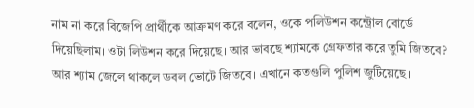নাম না করে বিজেপি প্রার্থীকে আক্রমণ করে বলেন, ওকে পলিউশন কন্ট্রোল বোর্ডে দিয়েছিলাম। ওটা লিউশন করে দিয়েছে। আর ভাবছে শ্যামকে গ্রেফতার করে তুমি জিতবে? আর শ্যাম জেলে থাকলে ডবল ভোটে জিতবে। এখানে কতগুলি পুলিশ জুটিয়েছে।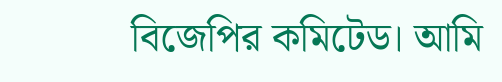বিজেপির কমিটেড। আমি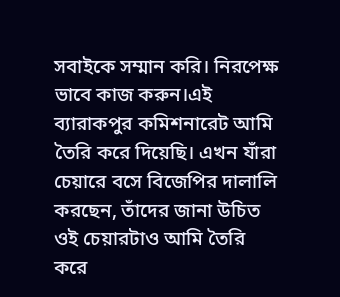সবাইকে সম্মান করি। নিরপেক্ষ ভাবে কাজ করুন।এই ব্যারাকপুর কমিশনারেট আমি তৈরি করে দিয়েছি। এখন যাঁরা চেয়ারে বসে বিজেপির দালালি করছেন, তাঁদের জানা উচিত ওই চেয়ারটাও আমি তৈরি করে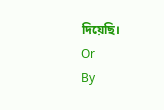দিয়েছি।
Or
By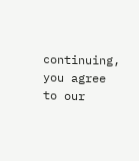continuing, you agree to our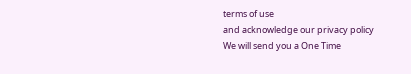terms of use
and acknowledge our privacy policy
We will send you a One Time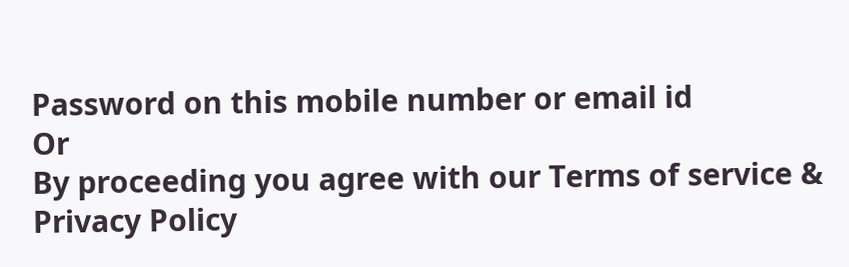Password on this mobile number or email id
Or
By proceeding you agree with our Terms of service & Privacy Policy